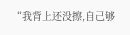“我背上还没擦,自己够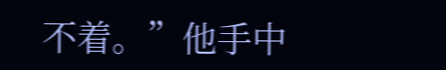不着。”他手中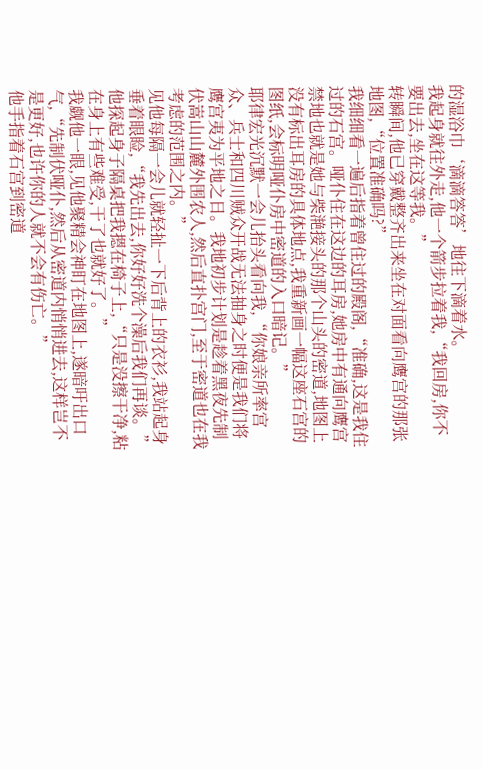的湿浴巾‘滴滴答答’地往下滴着水。
我起身就往外走,他一个箭步拉着我,“我回房,你不要出去,坐在这等我。”
转瞬间,他已穿戴整齐出来坐在对面看向鹰宫的那张地图,“位置准确吗?”
我细细看一遍后指着曾住过的殿阁,“准确,这是我住过的石宫。哑仆住在这边的耳房,她房中有通向鹰宫禁地也就是她与柴滟接头的那个山头的密道,地图上没有标出耳房的具体地点,我重新画一幅这座石宫的图纸,会标明哑仆房中密道的入口暗记。”
耶律宏光沉默一会儿抬头看向我,“你娘亲所率宫众、兵士和四川贼众开战无法抽身之时便是我们将鹰宫夷为平地之日。我地初步计划是趁着黑夜先制伏嵩山山麓外围农人,然后直扑宫门,至于密道也在我考虑的范围之内。”
见他每隔一会儿就轻扯一下后背上的衣衫,我站起身垂着眼睑,“我先出去,你好好洗个澡后我们再谈。”
他探起身子隔桌把我摁在椅子上,“只是没擦干净,粘在身上有些难受,干了也就好了。”
我觑他一眼,见他聚精会神盯在地图上,遂暗吁出口气,“先制伏哑仆,然后从密道内悄悄进去,这样岂不是更好,也许你的人就不会有伤亡。”
他手指着石宫到密道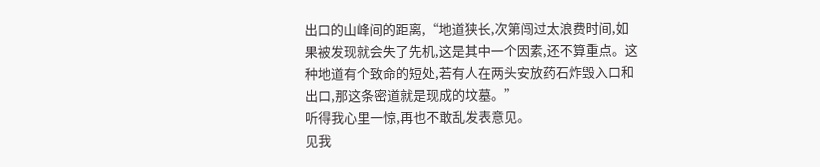出口的山峰间的距离,“地道狭长,次第闯过太浪费时间,如果被发现就会失了先机,这是其中一个因素,还不算重点。这种地道有个致命的短处,若有人在两头安放药石炸毁入口和出口,那这条密道就是现成的坟墓。”
听得我心里一惊,再也不敢乱发表意见。
见我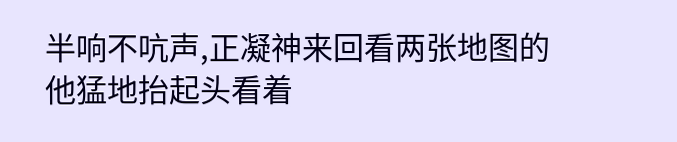半响不吭声,正凝神来回看两张地图的他猛地抬起头看着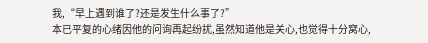我,“早上遇到谁了?还是发生什么事了?”
本已平复的心绪因他的问询再起纷扰,虽然知道他是关心,也觉得十分窝心,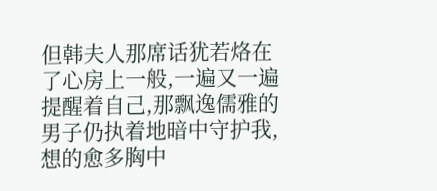但韩夫人那席话犹若烙在了心房上一般,一遍又一遍提醒着自己,那飘逸儒雅的男子仍执着地暗中守护我,想的愈多胸中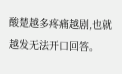酸楚越多疼痛越剧,也就越发无法开口回答。